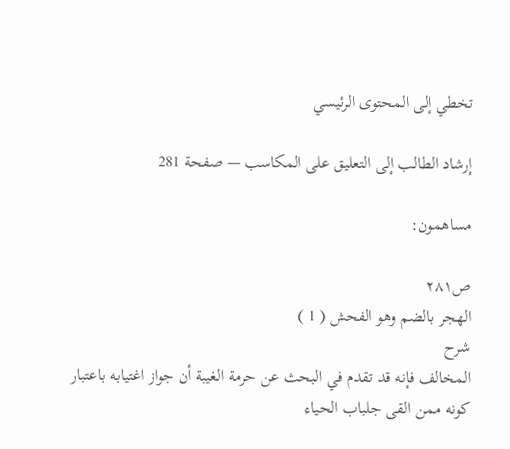تخطي إلى المحتوى الرئيسي

إرشاد الطالب إلى التعليق على المكاسب — صفحة 281

مساهمون:

ص٢٨١
الهجر بالضم وهو الفحش ( 1 )
شرح
المخالف فإنه قد تقدم في البحث عن حرمة الغيبة أن جواز اغتيابه باعتبار كونه ممن القى جلباب الحياء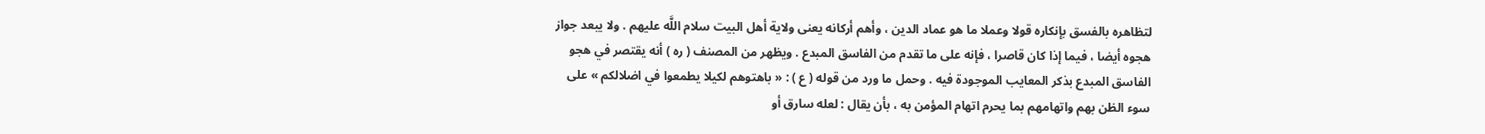لتظاهره بالفسق بإنكاره قولا وعملا ما هو عماد الدين ، وأهم أركانه يعنى ولاية أهل البيت سلام اللَّه عليهم . ولا يبعد جواز هجوه أيضا ، فيما إذا كان قاصرا ، فإنه على ما تقدم من الفاسق المبدع . ويظهر من المصنف ( ره ) أنه يقتصر في هجو الفاسق المبدع بذكر المعايب الموجودة فيه . وحمل ما ورد من قوله ( ع ) : « باهتوهم لكيلا يطمعوا في اضلالكم » على سوء الظن بهم واتهامهم بما يحرم اتهام المؤمن به ، بأن يقال : لعله سارق أو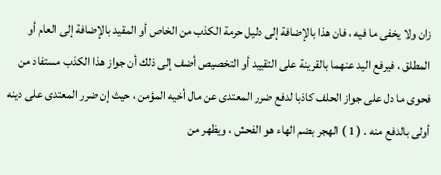زان ولا يخفى ما فيه ، فان هذا بالإضافة إلى دليل حرمة الكذب من الخاص أو المقيد بالإضافة إلى العام أو المطلق ، فيرفع اليد عنهما بالقرينة على التقييد أو التخصيص أضف إلى ذلك أن جواز هذا الكذب مستفاد من فحوى ما دل على جواز الحلف كاذبا لدفع ضرر المعتدى عن مال أخيه المؤمن ، حيث إن ضرر المعتدى على دينه أولى بالدفع منه . ( 1 ) الهجر بضم الهاء هو الفحش ، ويظهر من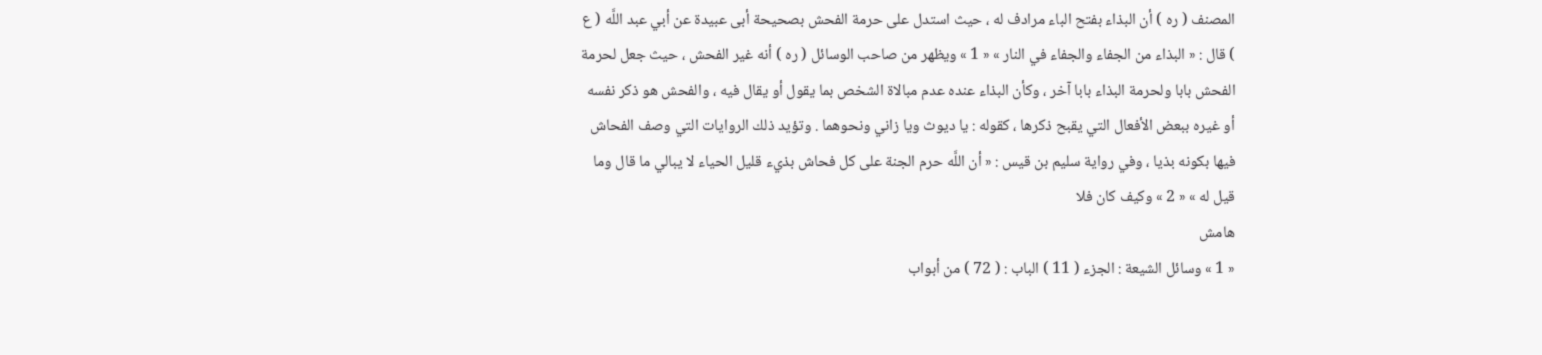المصنف ( ره ) أن البذاء بفتح الباء مرادف له ، حيث استدل على حرمة الفحش بصحيحة أبى عبيدة عن أبي عبد اللَّه ( ع ) قال : « البذاء من الجفاء والجفاء في النار » « 1 » ويظهر من صاحب الوسائل ( ره ) أنه غير الفحش ، حيث جعل لحرمة الفحش بابا ولحرمة البذاء بابا آخر ، وكأن البذاء عنده عدم مبالاة الشخص بما يقول أو يقال فيه ، والفحش هو ذكر نفسه أو غيره ببعض الأفعال التي يقبح ذكرها ، كقوله : يا ديوث ويا زاني ونحوهما . وتؤيد ذلك الروايات التي وصف الفحاش فيها بكونه بذيا ، وفي رواية سليم بن قيس : « أن اللَّه حرم الجنة على كل فحاش بذيء قليل الحياء لا يبالي ما قال وما قيل له » « 2 » وكيف كان فلا
هامش
« 1 » وسائل الشيعة : الجزء ( 11 ) الباب : ( 72 ) من أبواب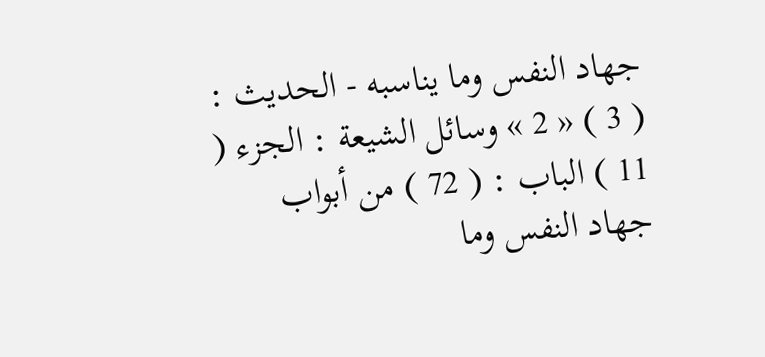جهاد النفس وما يناسبه - الحديث : ( 3 ) « 2 » وسائل الشيعة : الجزء ( 11 ) الباب : ( 72 ) من أبواب جهاد النفس وما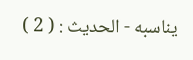يناسبه - الحديث : ( 2 )